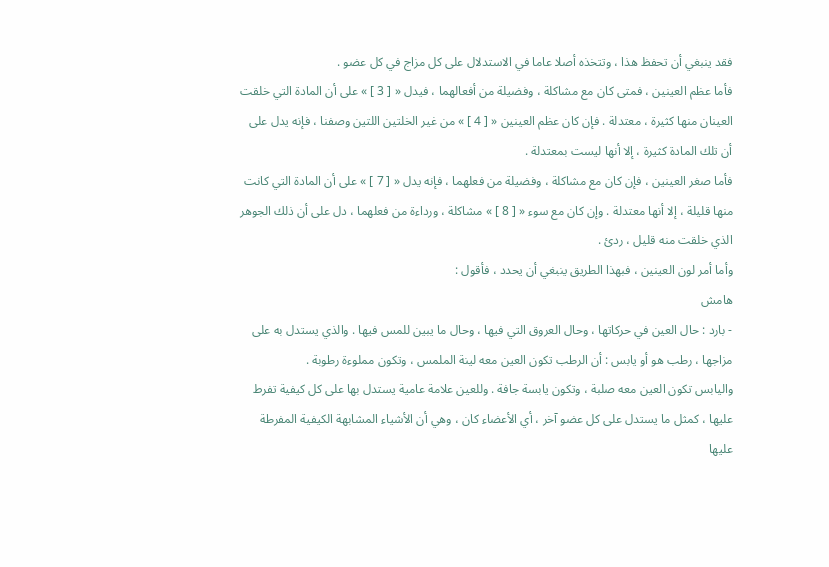فقد ينبغي أن تحفظ هذا ، وتتخذه أصلا عاما في الاستدلال على كل مزاج في كل عضو .
فأما عظم العينين ، فمتى كان مع مشاكلة ، وفضيلة من أفعالهما ، فيدل « [ 3 ] » على أن المادة التي خلقت العينان منها كثيرة ، معتدلة . فإن كان عظم العينين « [ 4 ] » من غير الخلتين اللتين وصفنا ، فإنه يدل على أن تلك المادة كثيرة ، إلا أنها ليست بمعتدلة .
فأما صغر العينين ، فإن كان مع مشاكلة ، وفضيلة من فعلهما ، فإنه يدل « [ 7 ] » على أن المادة التي كانت منها قليلة ، إلا أنها معتدلة . وإن كان مع سوء « [ 8 ] » مشاكلة ، ورداءة من فعلهما ، دل على أن ذلك الجوهر الذي خلقت منه قليل ، ردئ .
وأما أمر لون العينين ، فبهذا الطريق ينبغي أن يحدد ، فأقول :
هامش
- بارد : حال العين في حركاتها ، وحال العروق التي فيها ، وحال ما يبين للمس فيها . والذي يستدل به على مزاجها ، رطب هو أو يابس : أن الرطب تكون العين معه لينة الملمس ، وتكون مملوءة رطوبة .
واليابس تكون العين معه صلبة ، وتكون يابسة جافة . وللعين علامة عامية يستدل بها على كل كيفية تفرط عليها ، كمثل ما يستدل على كل عضو آخر ، أي الأعضاء كان ، وهي أن الأشياء المشابهة الكيفية المفرطة عليها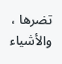تضرها ، والأشياء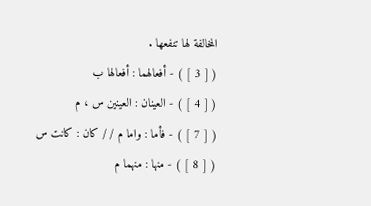المخالفة لها تنفعها .
( [ 3 ] ) - أفعالهما : أفعالها ب
( [ 4 ] ) - العينان : العينين س ، م
( [ 7 ] ) - فأما : واما م / / كان : كانت س
( [ 8 ] ) - منها : منهما م